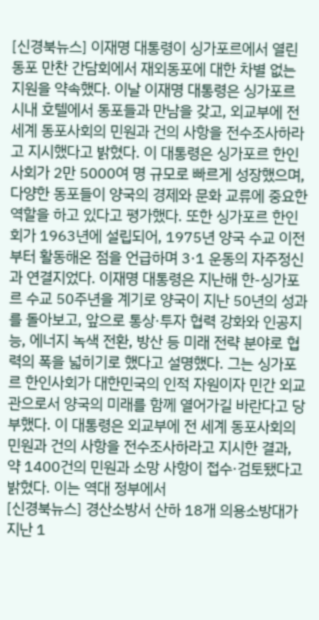[신경북뉴스] 이재명 대통령이 싱가포르에서 열린 동포 만찬 간담회에서 재외동포에 대한 차별 없는 지원을 약속했다. 이날 이재명 대통령은 싱가포르 시내 호텔에서 동포들과 만남을 갖고, 외교부에 전 세계 동포사회의 민원과 건의 사항을 전수조사하라고 지시했다고 밝혔다. 이 대통령은 싱가포르 한인사회가 2만 5000여 명 규모로 빠르게 성장했으며, 다양한 동포들이 양국의 경제와 문화 교류에 중요한 역할을 하고 있다고 평가했다. 또한 싱가포르 한인회가 1963년에 설립되어, 1975년 양국 수교 이전부터 활동해온 점을 언급하며 3·1 운동의 자주정신과 연결지었다. 이재명 대통령은 지난해 한-싱가포르 수교 50주년을 계기로 양국이 지난 50년의 성과를 돌아보고, 앞으로 통상·투자 협력 강화와 인공지능, 에너지 녹색 전환, 방산 등 미래 전략 분야로 협력의 폭을 넓히기로 했다고 설명했다. 그는 싱가포르 한인사회가 대한민국의 인적 자원이자 민간 외교관으로서 양국의 미래를 함께 열어가길 바란다고 당부했다. 이 대통령은 외교부에 전 세계 동포사회의 민원과 건의 사항을 전수조사하라고 지시한 결과, 약 1400건의 민원과 소망 사항이 접수·검토됐다고 밝혔다. 이는 역대 정부에서
[신경북뉴스] 경산소방서 산하 18개 의용소방대가 지난 1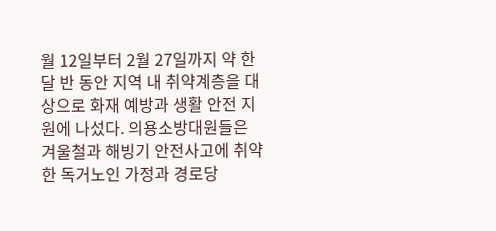월 12일부터 2월 27일까지 약 한 달 반 동안 지역 내 취약계층을 대상으로 화재 예방과 생활 안전 지원에 나섰다. 의용소방대원들은 겨울철과 해빙기 안전사고에 취약한 독거노인 가정과 경로당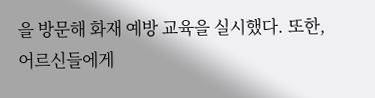을 방문해 화재 예방 교육을 실시했다. 또한, 어르신들에게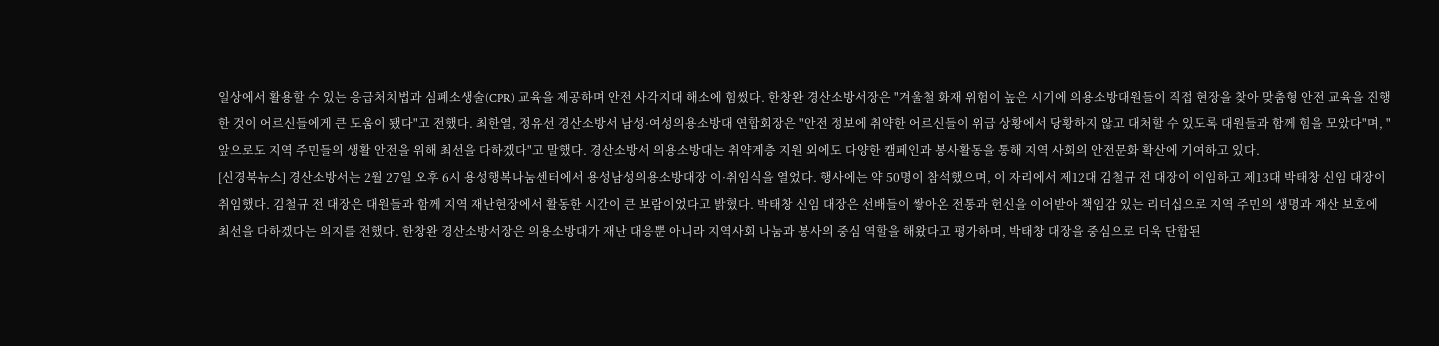일상에서 활용할 수 있는 응급처치법과 심폐소생술(CPR) 교육을 제공하며 안전 사각지대 해소에 힘썼다. 한창완 경산소방서장은 "겨울철 화재 위험이 높은 시기에 의용소방대원들이 직접 현장을 찾아 맞춤형 안전 교육을 진행한 것이 어르신들에게 큰 도움이 됐다"고 전했다. 최한열, 정유선 경산소방서 남성·여성의용소방대 연합회장은 "안전 정보에 취약한 어르신들이 위급 상황에서 당황하지 않고 대처할 수 있도록 대원들과 함께 힘을 모았다"며, "앞으로도 지역 주민들의 생활 안전을 위해 최선을 다하겠다"고 말했다. 경산소방서 의용소방대는 취약계층 지원 외에도 다양한 캠페인과 봉사활동을 통해 지역 사회의 안전문화 확산에 기여하고 있다.
[신경북뉴스] 경산소방서는 2월 27일 오후 6시 용성행복나눔센터에서 용성남성의용소방대장 이·취임식을 열었다. 행사에는 약 50명이 참석했으며, 이 자리에서 제12대 김철규 전 대장이 이임하고 제13대 박태창 신임 대장이 취임했다. 김철규 전 대장은 대원들과 함께 지역 재난현장에서 활동한 시간이 큰 보람이었다고 밝혔다. 박태창 신임 대장은 선배들이 쌓아온 전통과 헌신을 이어받아 책임감 있는 리더십으로 지역 주민의 생명과 재산 보호에 최선을 다하겠다는 의지를 전했다. 한창완 경산소방서장은 의용소방대가 재난 대응뿐 아니라 지역사회 나눔과 봉사의 중심 역할을 해왔다고 평가하며, 박태창 대장을 중심으로 더욱 단합된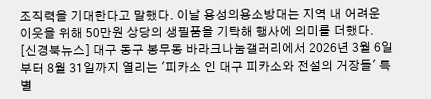조직력을 기대한다고 말했다. 이날 용성의용소방대는 지역 내 어려운 이웃을 위해 50만원 상당의 생필품을 기탁해 행사에 의미를 더했다.
[신경북뉴스] 대구 동구 봉무동 바라크나눔갤러리에서 2026년 3월 6일부터 8월 31일까지 열리는 '피카소 인 대구 피카소와 전설의 거장들' 특별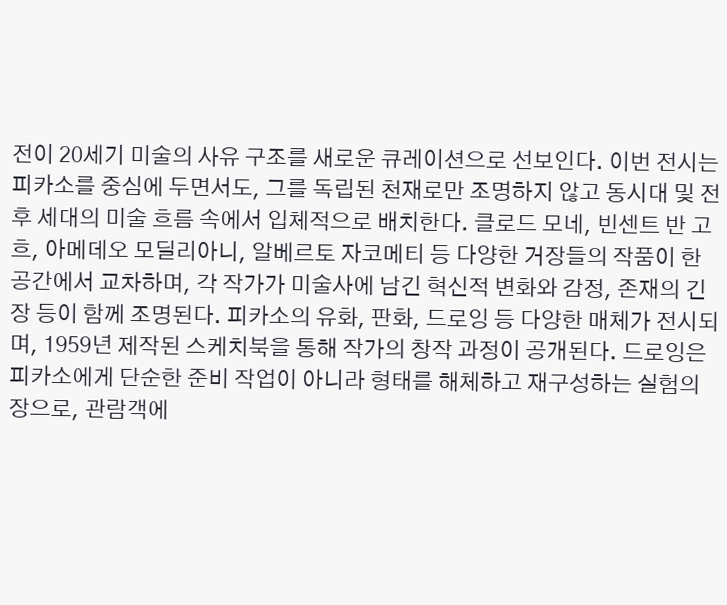전이 20세기 미술의 사유 구조를 새로운 큐레이션으로 선보인다. 이번 전시는 피카소를 중심에 두면서도, 그를 독립된 천재로만 조명하지 않고 동시대 및 전후 세대의 미술 흐름 속에서 입체적으로 배치한다. 클로드 모네, 빈센트 반 고흐, 아메데오 모딜리아니, 알베르토 자코메티 등 다양한 거장들의 작품이 한 공간에서 교차하며, 각 작가가 미술사에 남긴 혁신적 변화와 감정, 존재의 긴장 등이 함께 조명된다. 피카소의 유화, 판화, 드로잉 등 다양한 매체가 전시되며, 1959년 제작된 스케치북을 통해 작가의 창작 과정이 공개된다. 드로잉은 피카소에게 단순한 준비 작업이 아니라 형태를 해체하고 재구성하는 실험의 장으로, 관람객에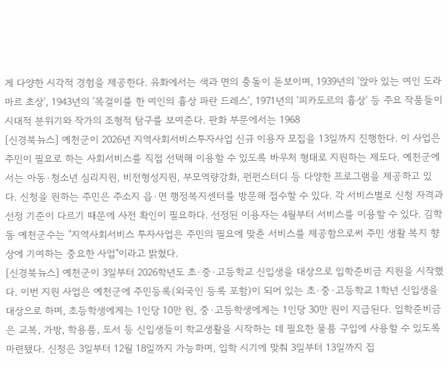게 다양한 시각적 경험을 제공한다. 유화에서는 색과 면의 충돌이 돋보이며, 1939년의 '앉아 있는 여인 도라 마르 초상', 1943년의 '목걸이를 한 여인의 흉상 파란 드레스', 1971년의 '피카도르의 흉상' 등 주요 작품들이 시대적 분위기와 작가의 조형적 탐구를 보여준다. 판화 부문에서는 1968
[신경북뉴스] 예천군이 2026년 지역사회서비스투자사업 신규 이용자 모집을 13일까지 진행한다. 이 사업은 주민이 필요로 하는 사회서비스를 직접 선택해 이용할 수 있도록 바우처 형태로 지원하는 제도다. 예천군에서는 아동·청소년 심리지원, 비전형성지원, 부모역량강화, 펀펀스터디 등 다양한 프로그램을 제공하고 있다. 신청을 원하는 주민은 주소지 읍·면 행정복지센터를 방문해 접수할 수 있다. 각 서비스별로 신청 자격과 선정 기준이 다르기 때문에 사전 확인이 필요하다. 선정된 이용자는 4월부터 서비스를 이용할 수 있다. 김학동 예천군수는 "지역사회서비스 투자사업은 주민의 필요에 맞춘 서비스를 제공함으로써 주민 생활 복지 향상에 기여하는 중요한 사업"이라고 밝혔다.
[신경북뉴스] 예천군이 3일부터 2026학년도 초·중·고등학교 신입생을 대상으로 입학준비금 지원을 시작했다. 이번 지원 사업은 예천군에 주민등록(외국인 등록 포함)이 되어 있는 초·중·고등학교 1학년 신입생을 대상으로 하며, 초등학생에게는 1인당 10만 원, 중·고등학생에게는 1인당 30만 원이 지급된다. 입학준비금은 교복, 가방, 학용품, 도서 등 신입생들이 학교생활을 시작하는 데 필요한 물품 구입에 사용할 수 있도록 마련됐다. 신청은 3일부터 12월 18일까지 가능하며, 입학 시기에 맞춰 3일부터 13일까지 집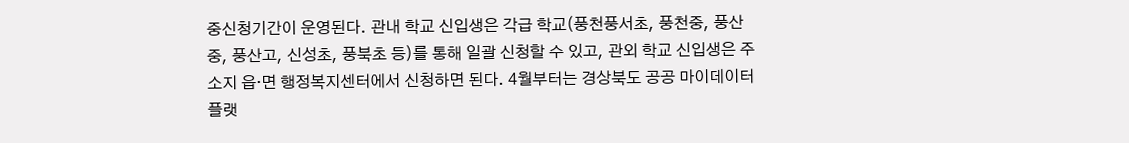중신청기간이 운영된다. 관내 학교 신입생은 각급 학교(풍천풍서초, 풍천중, 풍산중, 풍산고, 신성초, 풍북초 등)를 통해 일괄 신청할 수 있고, 관외 학교 신입생은 주소지 읍·면 행정복지센터에서 신청하면 된다. 4월부터는 경상북도 공공 마이데이터 플랫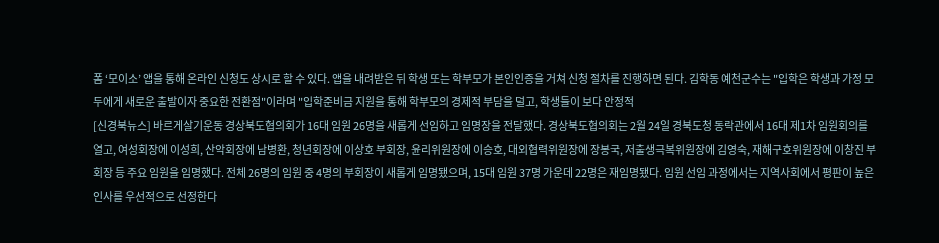폼 ‘모이소’ 앱을 통해 온라인 신청도 상시로 할 수 있다. 앱을 내려받은 뒤 학생 또는 학부모가 본인인증을 거쳐 신청 절차를 진행하면 된다. 김학동 예천군수는 "입학은 학생과 가정 모두에게 새로운 출발이자 중요한 전환점"이라며 "입학준비금 지원을 통해 학부모의 경제적 부담을 덜고, 학생들이 보다 안정적
[신경북뉴스] 바르게살기운동 경상북도협의회가 16대 임원 26명을 새롭게 선임하고 임명장을 전달했다. 경상북도협의회는 2월 24일 경북도청 동락관에서 16대 제1차 임원회의를 열고, 여성회장에 이성희, 산악회장에 남병환, 청년회장에 이상호 부회장, 윤리위원장에 이승호, 대외협력위원장에 장봉국, 저출생극복위원장에 김영숙, 재해구호위원장에 이창진 부회장 등 주요 임원을 임명했다. 전체 26명의 임원 중 4명의 부회장이 새롭게 임명됐으며, 15대 임원 37명 가운데 22명은 재임명됐다. 임원 선임 과정에서는 지역사회에서 평판이 높은 인사를 우선적으로 선정한다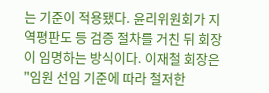는 기준이 적용됐다. 윤리위원회가 지역평판도 등 검증 절차를 거친 뒤 회장이 임명하는 방식이다. 이재철 회장은 "임원 선임 기준에 따라 철저한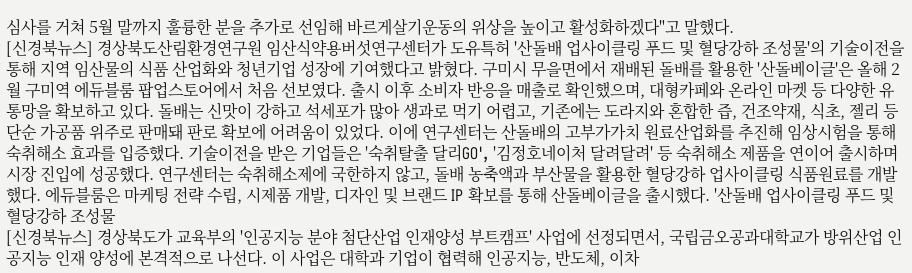심사를 거쳐 5월 말까지 훌륭한 분을 추가로 선임해 바르게살기운동의 위상을 높이고 활성화하겠다"고 말했다.
[신경북뉴스] 경상북도산림환경연구원 임산식약용버섯연구센터가 도유특허 '산돌배 업사이클링 푸드 및 혈당강하 조성물'의 기술이전을 통해 지역 임산물의 식품 산업화와 청년기업 성장에 기여했다고 밝혔다. 구미시 무을면에서 재배된 돌배를 활용한 '산돌베이글'은 올해 2월 구미역 에듀블룸 팝업스토어에서 처음 선보였다. 출시 이후 소비자 반응을 매출로 확인했으며, 대형카페와 온라인 마켓 등 다양한 유통망을 확보하고 있다. 돌배는 신맛이 강하고 석세포가 많아 생과로 먹기 어렵고, 기존에는 도라지와 혼합한 즙, 건조약재, 식초, 젤리 등 단순 가공품 위주로 판매돼 판로 확보에 어려움이 있었다. 이에 연구센터는 산돌배의 고부가가치 원료산업화를 추진해 임상시험을 통해 숙취해소 효과를 입증했다. 기술이전을 받은 기업들은 '숙취탈출 달리GO', '김정호네이처 달려달려' 등 숙취해소 제품을 연이어 출시하며 시장 진입에 성공했다. 연구센터는 숙취해소제에 국한하지 않고, 돌배 농축액과 부산물을 활용한 혈당강하 업사이클링 식품원료를 개발했다. 에듀블룸은 마케팅 전략 수립, 시제품 개발, 디자인 및 브랜드 IP 확보를 통해 산돌베이글을 출시했다. '산돌배 업사이클링 푸드 및 혈당강하 조성물
[신경북뉴스] 경상북도가 교육부의 '인공지능 분야 첨단산업 인재양성 부트캠프' 사업에 선정되면서, 국립금오공과대학교가 방위산업 인공지능 인재 양성에 본격적으로 나선다. 이 사업은 대학과 기업이 협력해 인공지능, 반도체, 이차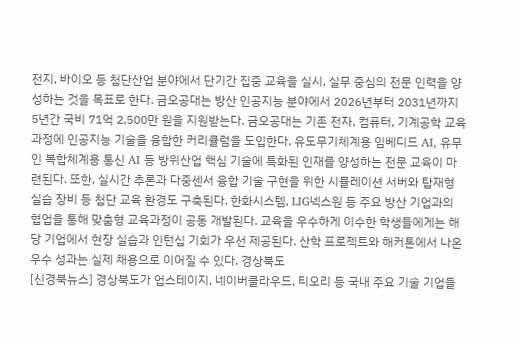전지, 바이오 등 첨단산업 분야에서 단기간 집중 교육을 실시, 실무 중심의 전문 인력을 양성하는 것을 목표로 한다. 금오공대는 방산 인공지능 분야에서 2026년부터 2031년까지 5년간 국비 71억 2,500만 원을 지원받는다. 금오공대는 기존 전자, 컴퓨터, 기계공학 교육과정에 인공지능 기술을 융합한 커리큘럼을 도입한다. 유도무기체계용 임베디드 AI, 유무인 복합체계용 통신 AI 등 방위산업 핵심 기술에 특화된 인재를 양성하는 전문 교육이 마련된다. 또한, 실시간 추론과 다중센서 융합 기술 구현을 위한 시뮬레이션 서버와 탑재형 실습 장비 등 첨단 교육 환경도 구축된다. 한화시스템, LIG넥스원 등 주요 방산 기업과의 협업을 통해 맞춤형 교육과정이 공동 개발된다. 교육을 우수하게 이수한 학생들에게는 해당 기업에서 현장 실습과 인턴십 기회가 우선 제공된다. 산학 프로젝트와 해커톤에서 나온 우수 성과는 실제 채용으로 이어질 수 있다. 경상북도
[신경북뉴스] 경상북도가 업스테이지, 네이버클라우드, 티오리 등 국내 주요 기술 기업들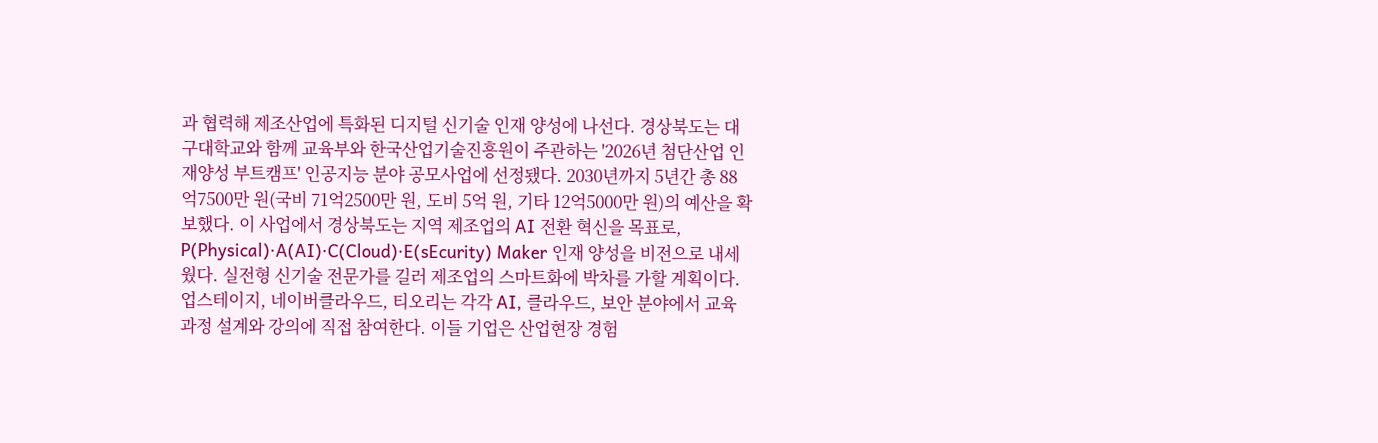과 협력해 제조산업에 특화된 디지털 신기술 인재 양성에 나선다. 경상북도는 대구대학교와 함께 교육부와 한국산업기술진흥원이 주관하는 '2026년 첨단산업 인재양성 부트캠프' 인공지능 분야 공모사업에 선정됐다. 2030년까지 5년간 총 88억7500만 원(국비 71억2500만 원, 도비 5억 원, 기타 12억5000만 원)의 예산을 확보했다. 이 사업에서 경상북도는 지역 제조업의 AI 전환 혁신을 목표로, P(Physical)·A(AI)·C(Cloud)·E(sEcurity) Maker 인재 양성을 비전으로 내세웠다. 실전형 신기술 전문가를 길러 제조업의 스마트화에 박차를 가할 계획이다. 업스테이지, 네이버클라우드, 티오리는 각각 AI, 클라우드, 보안 분야에서 교육과정 설계와 강의에 직접 참여한다. 이들 기업은 산업현장 경험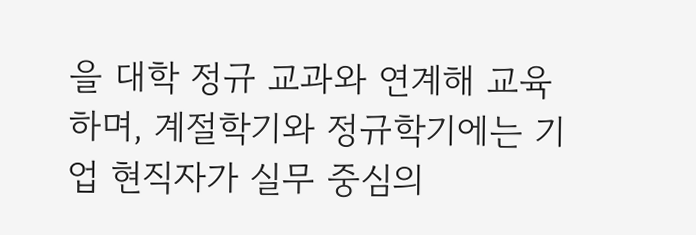을 대학 정규 교과와 연계해 교육하며, 계절학기와 정규학기에는 기업 현직자가 실무 중심의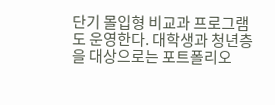단기 몰입형 비교과 프로그램도 운영한다. 대학생과 청년층을 대상으로는 포트폴리오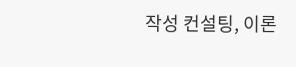작성 컨설팅, 이론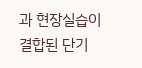과 현장실습이 결합된 단기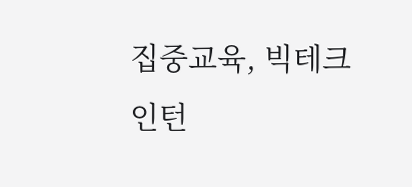집중교육, 빅테크 인턴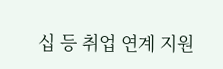십 등 취업 연계 지원